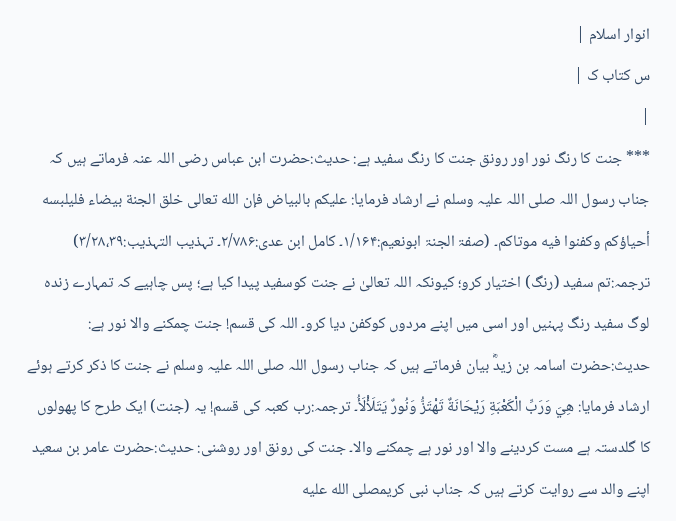انوار اسلام |
س کتاب ک |
|
*** جنت کا رنگ نور اور رونق جنت کا رنگ سفید ہے: حدیث:حضرت ابن عباس رضی اللہ عنہ فرماتے ہیں کہ جناب رسول اللہ صلی اللہ علیہ وسلم نے ارشاد فرمایا: عليكم بالبياض فإن الله تعالى خلق الجنة بيضاء فليلبسه أحياؤكم وكفنوا فيه موتاكم۔ (صفۃ الجنۃ ابونعیم:۱/۱۶۴۔ کامل ابن عدی:۲/۷۸۶۔ تہذیب التہذیب:۳/۲۸،۳۹) ترجمہ:تم سفید (رنگ) اختیار کرو؛ کیونکہ اللہ تعالیٰ نے جنت کوسفید پیدا کیا ہے؛ پس چاہیے کہ تمہارے زندہ لوگ سفید رنگ پہنیں اور اسی میں اپنے مردوں کوکفن دیا کرو۔ اللہ کی قسم! جنت چمکنے والا نور ہے: حدیث:حضرت اسامہ بن زیدؓ بیان فرماتے ہیں کہ جناب رسول اللہ صلی اللہ علیہ وسلم نے جنت کا ذکر کرتے ہوئے ارشاد فرمایا: هِيَ وَرَبِّ الْكَعْبَةِ رَيْحَانَةٌ تَهْتَزُّ وَنُورٌ يَتَلَأْلَأُ۔ ترجمہ:رب کعبہ کی قسم! یہ (جنت) ایک طرح کا پھولوں کا گلدستہ ہے مست کردینے والا اور نور ہے چمکنے والا۔ جنت کی رونق اور روشنی: حدیث:حضرت عامر بن سعید اپنے والد سے روایت کرتے ہیں کہ جناب نبی کریمصلى الله عليه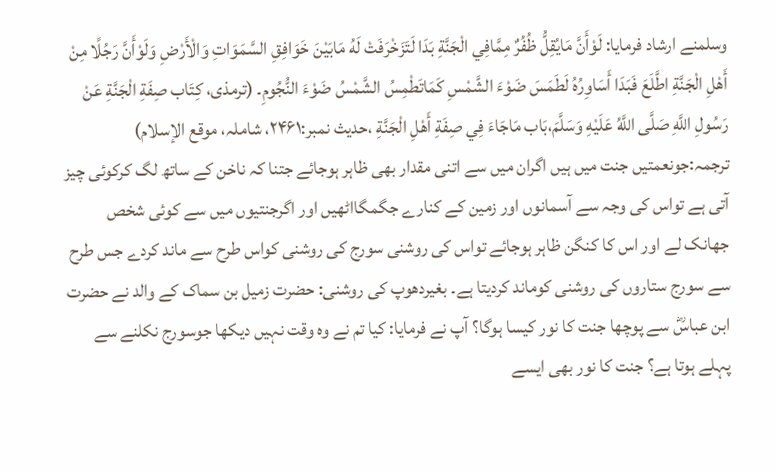وسلمنے ارشاد فرمایا: لَوْأَنَّ مَايُقِلُّ ظُفُرٌ مِمَّافِي الْجَنَّةِ بَدَا لَتَزَخْرَفَتْ لَهُ مَابَيْنَ خَوَافِقِ السَّمَوَاتِ وَالْأَرْضِ وَلَوْأَنَّ رَجُلًا مِنْ أَهْلِ الْجَنَّةِ اطَّلَعَ فَبَدَا أَسَاوِرُهُ لَطَمَسَ ضَوْءَ الشَّمْسِ كَمَاتَطْمِسُ الشَّمْسُ ضَوْءَ النُّجُومِ۔ (ترمذی، كِتَاب صِفَةِ الْجَنَّةِ عَنْ رَسُولِ اللَّهِ صَلَّى اللَّهُ عَلَيْهِ وَسَلَّمَ،بَاب مَاجَاءَ فِي صِفَةِ أَهْلِ الْجَنَّةِ ،حدیث نمبر:۲۴۶۱، شاملہ، موقع الإسلام) ترجمہ:جونعمتیں جنت میں ہیں اگران میں سے اتنی مقدار بھی ظاہر ہوجائے جتنا کہ ناخن کے ساتھ لگ کرکوئی چیز آتی ہے تواس کی وجہ سے آسمانوں اور زمین کے کنارے جگمگااٹھیں اور اگرجنتیوں میں سے کوئی شخص جھانک لے اور اس کا کنگن ظاہر ہوجائے تواس کی روشنی سورج کی روشنی کواس طرح سے ماند کردے جس طرح سے سورج ستاروں کی روشنی کوماند کردیتا ہے۔ بغیردھوپ کی روشنی: حضرت زمیل بن سماک کے والد نے حضرت ابن عباسؓ سے پوچھا جنت کا نور کیسا ہوگا؟ آپ نے فرمایا: کیا تم نے وہ وقت نہیں دیکھا جوسورج نکلنے سے پہلے ہوتا ہے؟ جنت کا نور بھی ایسے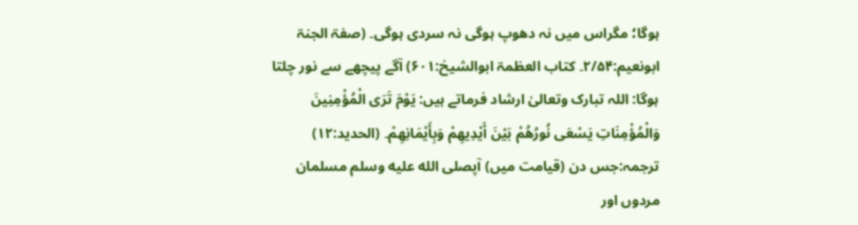ہوگا؛ مگراس میں نہ دھوپ ہوگی نہ سردی ہوگی۔ (صفۃ الجنۃ ابونعیم:۲/۵۴۔ کتاب العظمۃ ابوالشیخ:۶۰۱) آگے پیچھے سے نور چلتا ہوگا: اللہ تبارک وتعالیٰ ارشاد فرماتے ہیں: يَوْمَ تَرَى الْمُؤْمِنِينَ وَالْمُؤْمِنَاتِ يَسْعَى نُورُهُمْ بَيْنَ أَيْدِيهِمْ وَبِأَيْمَانِهِمْ۔ (الحدید:۱۲) ترجمہ:جس دن (قیامت میں) آپصلى الله عليه وسلم مسلمان مردوں اور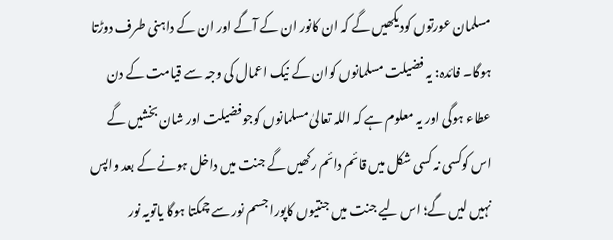مسلمان عورتوں کودیکھیں گے کہ ان کانور ان کے آگے اور ان کے داہنی طرف دوڑتا ہوگا۔ فائدہ: یہ فضیلت مسلمانوں کوان کے نیک اعمال کی وجہ سے قیامت کے دن عطاء ہوگی اور یہ معلوم ہے کہ اللہ تعالیٰ مسلمانوں کوجوفضیلت اور شان بخشیں گے اس کوکسی نہ کسی شکل میں قائم دائم رکھیں گے جنت میں داخل ہونے کے بعد واپس نہیں لیں گے؛ اس لیے جنت میں جنتیوں کاپورا جسم نور سے چمکتا ہوگا یاتویہ نور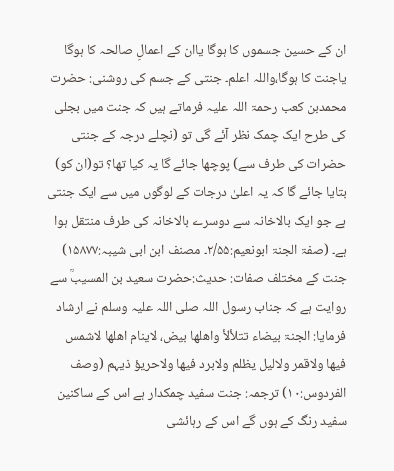ان کے حسین جسموں کا ہوگا یاان کے اعمالِ صالحہ کا ہوگا یاجنت کا ہوگا،واللہ اعلم۔ جنتی کے جسم کی روشنی: حضرت محمدبن کعب رحمۃ اللہ علیہ فرماتے ہیں کہ جنت میں بجلی کی طرح ایک چمک نظر آئے گی تو (نچلے درجہ کے جنتی حضرات کی طرف سے) پوچھا جائے گا یہ کیا تھا؟ تو(ان کو) بتایا جائے گا کہ یہ اعلیٰ درجات کے لوگوں میں سے ایک جنتی ہے جو ایک بالاخانہ سے دوسرے بالاخانہ کی طرف منتقل ہوا ہے۔ (صفۃ الجنۃ ابونعیم:۲/۵۵۔ مصنف ابن ابی شیبہ:۱۵۸۷۷) جنت کے مختلف صفات: حدیث:حضرت سعید بن المسیبؒ سے روایت ہے کہ جناب رسول اللہ صلی اللہ علیہ وسلم نے ارشاد فرمایا: الجنۃ بیضاء تتلألأ واھلھا بیض، لاینام اھلھا لاشمس فیھا ولاقمر ولالیل یظلم ولابرد فیھا ولاحریؤ ذیہم (وصف الفردوس:۱۰) ترجمہ: جنت سفید چمکدار ہے اس کے ساکنین سفید رنگ کے ہوں گے اس کے رہائشی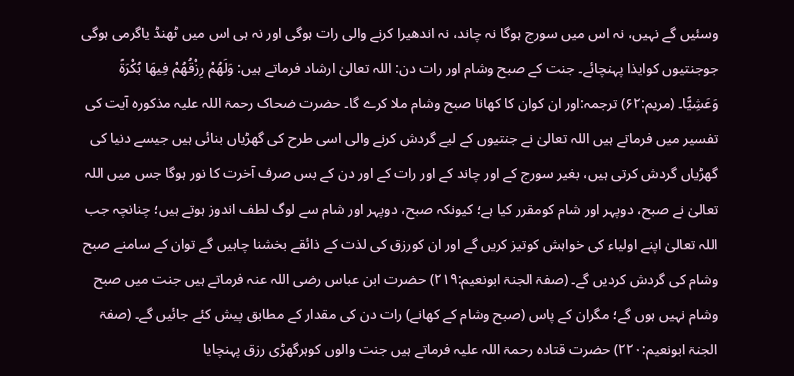وسئیں گے نہیں، نہ اس میں سورج ہوگا نہ چاند، نہ اندھیرا کرنے والی رات ہوگی اور نہ ہی اس میں ٹھنڈ یاگرمی ہوگی جوجنتیوں کوایذا پہنچائے۔ جنت کے صبح وشام اور رات دن: اللہ تعالیٰ ارشاد فرماتے ہیں: وَلَهُمْ رِزْقُهُمْ فِيهَا بُكْرَةً وَعَشِيًّا۔ (مریم:۶۲) ترجمہ:اور ان کوان کا کھانا صبح وشام ملا کرے گا۔ حضرت ضحاک رحمۃ اللہ علیہ مذکورہ آیت کی تفسیر میں فرماتے ہیں اللہ تعالیٰ نے جنتیوں کے لیے گردش کرنے والی اسی طرح کی گھڑیاں بنائی ہیں جیسے دنیا کی گھڑیاں گردش کرتی ہیں، بغیر سورج کے اور چاند کے اور رات کے اور دن کے بس صرف آخرت کا نور ہوگا جس میں اللہ تعالیٰ نے صبح، دوپہر اور شام کومقرر کیا ہے؛ کیونکہ صبح، دوپہر اور شام سے لوگ لطف اندوز ہوتے ہیں؛ چنانچہ جب اللہ تعالیٰ اپنے اولیاء کی خواہش کوتیز کریں گے اور ان کورزق کی لذت کے ذائقے بخشنا چاہیں گے توان کے سامنے صبح وشام کی گردش کردیں گے۔ (صفۃ الجنۃ ابونعیم:۲۱۹) حضرت ابن عباس رضی اللہ عنہ فرماتے ہیں جنت میں صبح وشام نہیں ہوں گے؛ مگران کے پاس (صبح وشام کے کھانے) رات دن کی مقدار کے مطابق پیش کئے جائیں گے۔ (صفۃ الجنۃ ابونعیم:۲۲۰) حضرت قتادہ رحمۃ اللہ علیہ فرماتے ہیں جنت والوں کوہرگھڑی رزق پہنچایا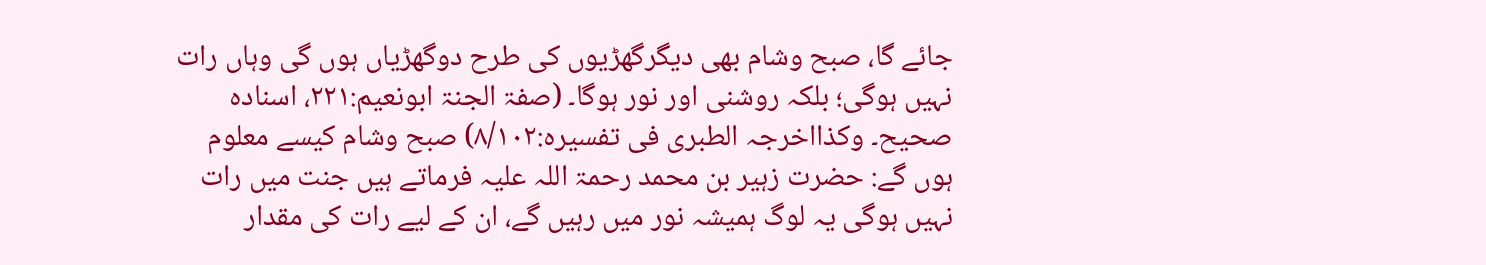جائے گا، صبح وشام بھی دیگرگھڑیوں کی طرح دوگھڑیاں ہوں گی وہاں رات نہیں ہوگی؛ بلکہ روشنی اور نور ہوگا۔ (صفۃ الجنۃ ابونعیم:۲۲۱، اسنادہ صحیح۔ وکذااخرجہ الطبری فی تفسیرہ:۸/۱۰۲) صبح وشام کیسے معلوم ہوں گے: حضرت زہیر بن محمد رحمۃ اللہ علیہ فرماتے ہیں جنت میں رات نہیں ہوگی یہ لوگ ہمیشہ نور میں رہیں گے، ان کے لیے رات کی مقدار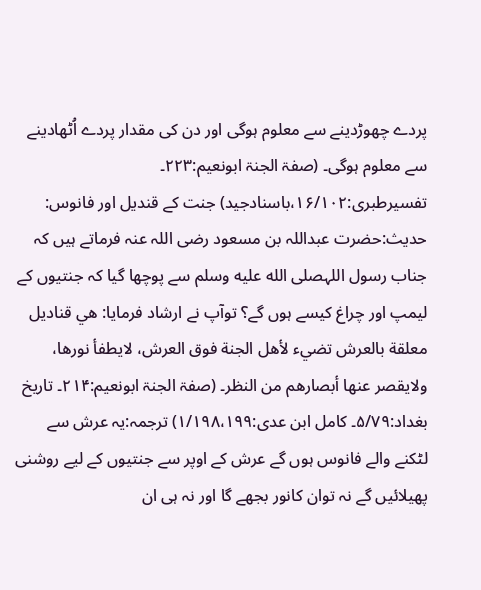پردے چھوڑدینے سے معلوم ہوگی اور دن کی مقدار پردے اُٹھادینے سے معلوم ہوگی۔ (صفۃ الجنۃ ابونعیم:۲۲۳۔ تفسیرطبری:۱۶/۱۰۲،باسنادجید) جنت کے قندیل اور فانوس: حدیث:حضرت عبداللہ بن مسعود رضی اللہ عنہ فرماتے ہیں کہ جناب رسول اللہصلى الله عليه وسلم سے پوچھا گیا کہ جنتیوں کے لیمپ اور چراغ کیسے ہوں گے؟ توآپ نے ارشاد فرمایا: هي قناديل معلقة بالعرش تضيء لأهل الجنة فوق العرش، لايطفأ نورها، ولايقصر عنها أبصارهم من النظر۔ (صفۃ الجنۃ ابونعیم:۲۱۴۔ تاریخ بغداد:۵/۷۹۔ کامل ابن عدی:۱/۱۹۸،۱۹۹) ترجمہ:یہ عرش سے لٹکنے والے فانوس ہوں گے عرش کے اوپر سے جنتیوں کے لیے روشنی پھیلائیں گے نہ توان کانور بجھے گا اور نہ ہی ان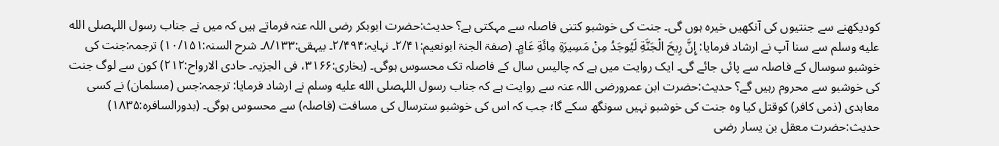کودیکھنے سے جنتیوں کی آنکھیں خیرہ ہوں گی۔ جنت کی خوشبو کتنی فاصلہ سے مہکتی ہے؟ حدیث:حضرت ابوبکر رضی اللہ عنہ فرماتے ہیں کہ میں نے جناب رسول اللہصلى الله عليه وسلم سے سنا آپ نے ارشاد فرمایا: إِنَّ رِيحَ الْجَنَّةِ لَيُوجَدُ مِنْ مَسِيرَةِ مِائَةِ عَامٍ۔ (صفۃ الجنۃ ابونعیم:۲/۴۱۔ نہایہ:۲/۴۹۴۔ بیہقی:۸/۱۳۳۔ شرح السنہ:۱۰/۱۵۱) ترجمہ:جنت کی خوشبو سوسال کے فاصلہ سے پائی جائے گی۔ ایک روایت میں ہے کہ چالیس سال کے فاصلہ تک محسوس ہوگی۔ (بخاری:۳۱۶۶، فی الجزیہ۔ حادی الارواح:۲۱۲) کون سے لوگ جنت کی خوشبو سے محروم رہیں گے؟ حدیث:حضرت ابن عمرورضی اللہ عنہ سے روایت ہے کہ جناب رسول اللہصلى الله عليه وسلم نے ارشاد فرمایا: ترجمہ:جس (مسلمان) نے کسی معاہدی (ذمی کافر) کوقتل کیا وہ جنت کی خوشبو نہیں سونگھ سکے گا؛ جب کہ اس کی خوشبو سترسال کی مسافت (فاصلہ) سے محسوس ہوگی۔ (بدورالسافرہ:۱۸۳۵) حدیث:حضرت معقل بن یسار رضی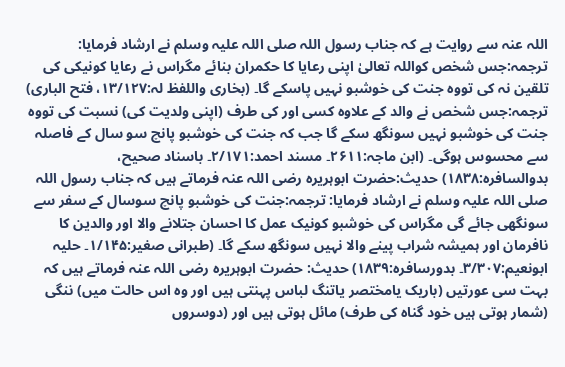اللہ عنہ سے روایت ہے کہ جناب رسول اللہ صلی اللہ علیہ وسلم نے ارشاد فرمایا: ترجمہ:جس شخص کواللہ تعالیٰ اپنی رعایا کا حکمران بنائے مگراس نے رعایا کونیکی کی تلقین نہ کی تووہ جنت کی خوشبو نہیں پاسکے گا۔ (بخاری واللفظ لہ:۱۳/۱۲۷، فتح الباری) ترجمہ:جس شخص نے والد کے علاوہ کسی اور کی طرف (اپنی ولدیت کی) نسبت کی تووہ جنت کی خوشبو نہیں سونگھ سکے گا جب کہ جنت کی خوشبو پانچ سو سال کے فاصلہ سے محسوس ہوگی۔ (ابن ماجہ:۲۶۱۱۔ مسند احمد:۲/۱۷۱۔ باسناد صحیح، بدوالسافرہ:۱۸۳۸) حدیث:حضرت ابوہریرہ رضی اللہ عنہ فرماتے ہیں کہ جناب رسول اللہ صلی اللہ علیہ وسلم نے ارشاد فرمایا: ترجمہ:جنت کی خوشبو پانچ سوسال کے سفر سے سونگھی جائے گی مگراس کی خوشبو کونیک عمل کا احسان جتلانے والا اور والدین کا نافرمان اور ہمیشہ شراب پینے والا نہیں سونگھ سکے گا۔ (طبرانی صغیر:۱/۱۴۵۔ حلیہ ابونعیم:۳/۳۰۷۔ بدورسافرہ:۱۸۳۹) حدیث: حضرت ابوہریرہ رضی اللہ عنہ فرماتے ہیں کہ بہت سی عورتیں (باریک یامختصر یاتنگ لباس پہنتی ہیں اور وہ اس حالت میں) ننگی (شمار ہوتی ہیں خود گناہ کی طرف) مائل ہوتی ہیں اور (دوسروں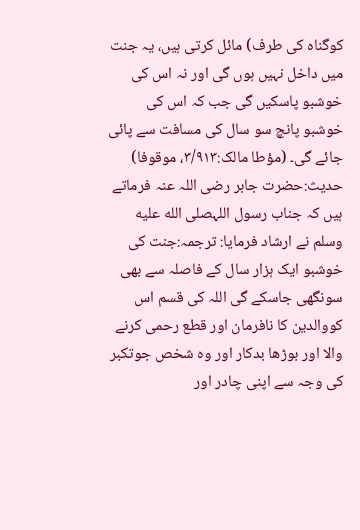کوگناہ کی طرف) مائل کرتی ہیں، یہ جنت میں داخل نہیں ہوں گی اور نہ اس کی خوشبو پاسکیں گی جب کہ اس کی خوشبو پانچ سو سال کی مسافت سے پائی جائے گی۔ (مؤطا مالک:۳/۹۱۳، موقوفا) حدیث:حضرت جابر رضی اللہ عنہ فرماتے ہیں کہ جناب رسول اللہصلى الله عليه وسلم نے ارشاد فرمایا: ترجمہ:جنت کی خوشبو ایک ہزار سال کے فاصلہ سے بھی سونگھی جاسکے گی اللہ کی قسم اس کووالدین کا نافرمان اور قطع رحمی کرنے والا اور بوڑھا بدکار اور وہ شخص جوتکبر کی وجہ سے اپنی چادر اور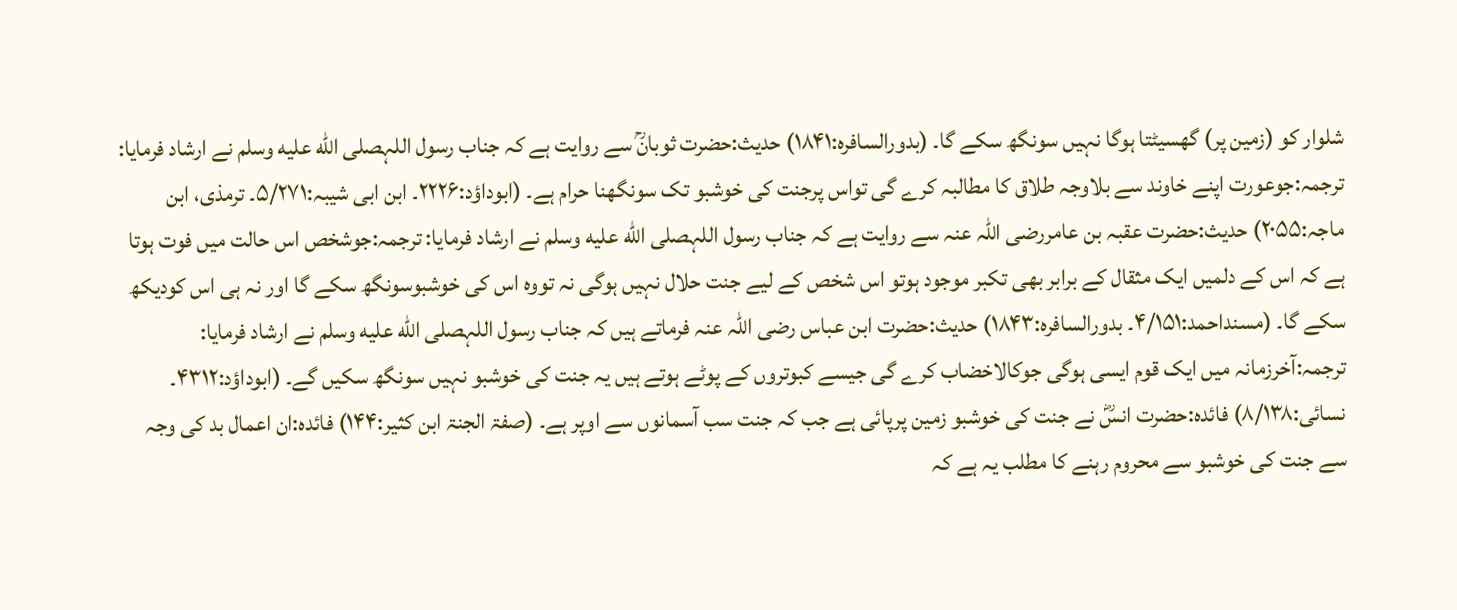شلوار کو (زمین پر) گھسیٹتا ہوگا نہیں سونگھ سکے گا۔ (بدورالسافرہ:۱۸۴۱) حدیث:حضرت ثوبانؒ سے روایت ہے کہ جناب رسول اللہصلى الله عليه وسلم نے ارشاد فرمایا: ترجمہ:جوعورت اپنے خاوند سے بلاوجہ طلاق کا مطالبہ کرے گی تواس پرجنت کی خوشبو تک سونگھنا حرام ہے۔ (ابوداؤد:۲۲۲۶۔ ابن ابی شیبہ:۵/۲۷۱۔ ترمذی، ابن ماجہ:۲۰۵۵) حدیث:حضرت عقبہ بن عامررضی اللہ عنہ سے روایت ہے کہ جناب رسول اللہصلى الله عليه وسلم نے ارشاد فرمایا: ترجمہ:جوشخص اس حالت میں فوت ہوتا ہے کہ اس کے دلمیں ایک مثقال کے برابر بھی تکبر موجود ہوتو اس شخص کے لیے جنت حلال نہیں ہوگی نہ تووہ اس کی خوشبوسونگھ سکے گا اور نہ ہی اس کودیکھ سکے گا۔ (مسنداحمد:۴/۱۵۱۔ بدورالسافرہ:۱۸۴۳) حدیث:حضرت ابن عباس رضی اللہ عنہ فرماتے ہیں کہ جناب رسول اللہصلى الله عليه وسلم نے ارشاد فرمایا: ترجمہ:آخرزمانہ میں ایک قوم ایسی ہوگی جوکالاخضاب کرے گی جیسے کبوتروں کے پوٹے ہوتے ہیں یہ جنت کی خوشبو نہیں سونگھ سکیں گے۔ (ابوداؤد:۴۳۱۲۔ نسائی:۸/۱۳۸) فائدہ:حضرت انسؓ نے جنت کی خوشبو زمین پرپائی ہے جب کہ جنت سب آسمانوں سے اوپر ہے۔ (صفۃ الجنۃ ابن کثیر:۱۴۴) فائدہ:ان اعمال بد کی وجہ سے جنت کی خوشبو سے محروم رہنے کا مطلب یہ ہے کہ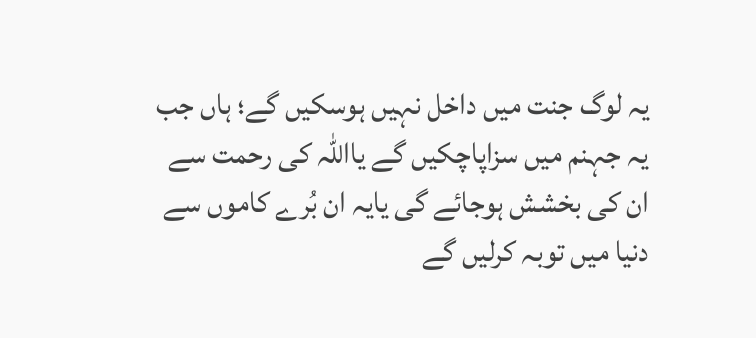یہ لوگ جنت میں داخل نہیں ہوسکیں گے؛ ہاں جب یہ جہنم میں سزاپاچکیں گے یااللہ کی رحمت سے ان کی بخشش ہوجائے گی یایہ ان بُرے کاموں سے دنیا میں توبہ کرلیں گے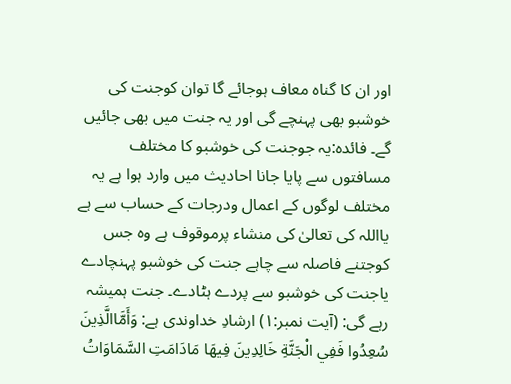اور ان کا گناہ معاف ہوجائے گا توان کوجنت کی خوشبو بھی پہنچے گی اور یہ جنت میں بھی جائیں گے۔ فائدہ:یہ جوجنت کی خوشبو کا مختلف مسافتوں سے پایا جانا احادیث میں وارد ہوا ہے یہ مختلف لوگوں کے اعمال ودرجات کے حساب سے ہے یااللہ کی تعالیٰ کی منشاء پرموقوف ہے وہ جس کوجتنے فاصلہ سے چاہے جنت کی خوشبو پہنچادے یاجنت کی خوشبو سے پردے ہٹادے۔ جنت ہمیشہ رہے گی: (آیت نمبر:۱) ارشادِ خداوندی ہے: وَأَمَّاالَّذِينَ سُعِدُوا فَفِي الْجَنَّةِ خَالِدِينَ فِيهَا مَادَامَتِ السَّمَاوَاتُ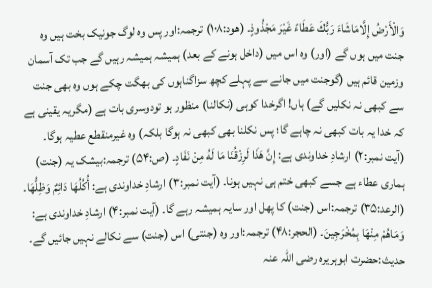وَالْأَرْضُ إِلَّامَاشَاءَ رَبُّكَ عَطَاءً غَيْرَ مَجْذُوذٍ۔ (ھود:۱۰۸) ترجمہ:اور پس وہ لوگ جونیک بخت ہیں وہ جنت میں ہوں گے (اور) وہ اس میں (داخل ہونے کے بعد) ہمیشہ ہمیشہ رہیں گے جب تک آسمان وزمین قائم ہیں (گوجنت میں جانے سے پہلے کچھ سزاگناہوں کی بھگت چکے ہوں وہ بھی جنت سے کبھی نہ نکلیں گے) ہاں! اگرخدا کوہی (نکالنا) منظور ہو تودوسری بات ہے (مگریہ یقینی ہے کہ خدا یہ بات کبھی نہ چاہے گا؛ پس نکلنا بھی کبھی نہ ہوگا بلکہ) وہ غیرمنقطع عطیہ ہوگا۔ (آیت نمبر:۲) ارشادِ خداوندی ہے: إِنَّ هَذَا لَرِزْقُنَا مَا لَهُ مِنْ نَفَادٍ۔ (ص:۵۴) ترجمہ:بیشک یہ (جنت) ہماری عطاء ہے جسے کبھی ختم ہی نہیں ہونا۔ (آیت نمبر:۳) ارشادِ خداوندی ہے: أُكُلُهَا دَائِمٌ وَظِلُّهَا۔ (الرعد:۳۵) ترجمہ:اس (جنت) کا پھل اور سایہ ہمیشہ رہے گا۔ (آیت نمبر:۴) ارشادِ خداوندی ہے: وَمَاهُمْ مِنْهَا بِمُخْرَجِينَ۔ (الحجر:۴۸) ترجمہ:اور وہ (جنتی) اس (جنت) سے نکالے نہیں جائیں گے۔ حدیث:حضرت ابوہریرہ رضی اللہ عنہ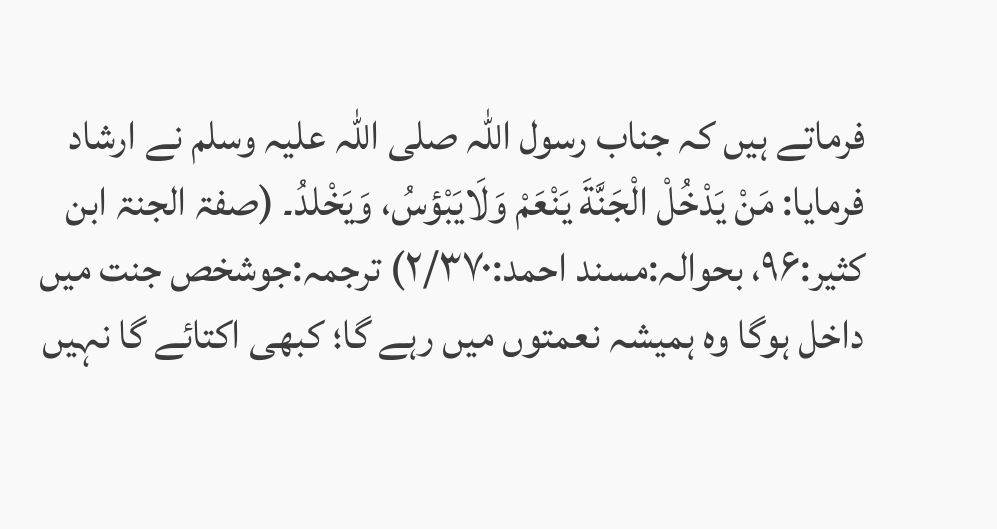فرماتے ہیں کہ جناب رسول اللہ صلی اللہ علیہ وسلم نے ارشاد فرمایا: مَنْ يَدْخُلْ الْجَنَّةَ يَنْعَمْ وَلَايَبْؤسُ، وَيَخْلدُ۔ (صفۃ الجنۃ ابن کثیر:۹۶، بحوالہ:مسند احمد:۲/۳۷۰) ترجمہ:جوشخص جنت میں داخل ہوگا وہ ہمیشہ نعمتوں میں رہے گا؛ کبھی اکتائے گا نہیں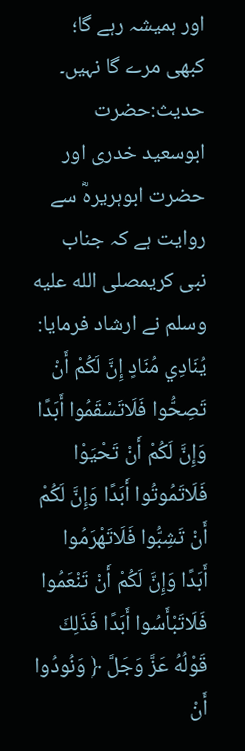اور ہمیشہ رہے گا؛ کبھی مرے گا نہیں۔ حدیث:حضرت ابوسعید خدری اور حضرت ابوہریرہؓ سے روایت ہے کہ جناب نبی کریمصلى الله عليه وسلم نے ارشاد فرمایا: يُنَادِي مُنَادٍ إِنَّ لَكُمْ أَنْ تَصِحُّوا فَلَاتَسْقَمُوا أَبَدًا وَإِنَّ لَكُمْ أَنْ تَحْيَوْا فَلَاتَمُوتُوا أَبَدًا وَإِنَّ لَكُمْ أَنْ تَشِبُّوا فَلَاتَهْرَمُوا أَبَدًا وَإِنَّ لَكُمْ أَنْ تَنْعَمُوا فَلَاتَبْأَسُوا أَبَدًا فَذَلِكَ قَوْلُهُ عَزَّ وَجَلَّ ﴿ وَنُودُوا أَنْ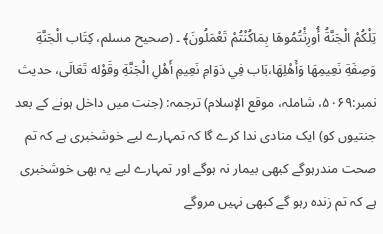تِلْكُمْ الْجَنَّةُ أُورِثْتُمُوهَا بِمَاكُنْتُمْ تَعْمَلُونَ﴾ ۔ (صحیح مسلم، كِتَاب الْجَنَّةِ وَصِفَةِ نَعِيمِهَا وَأَهْلِهَا،بَاب فِي دَوَامِ نَعِيمِ أَهْلِ الْجَنَّةِ وقَوْله تَعَالَى، حدیث نمبر:۵۰۶۹، شاملہ، موقع الإسلام) ترجمہ: (جنت میں داخل ہونے کے بعد جنتیوں کو) ایک منادی ندا کرے گا کہ تمہارے لیے خوشخبری ہے کہ تم صحت مندرہوگے کبھی بیمار نہ ہوگے اور تمہارے لیے یہ بھی خوشخبری ہے کہ تم زندہ رہو گے کبھی نہیں مروگے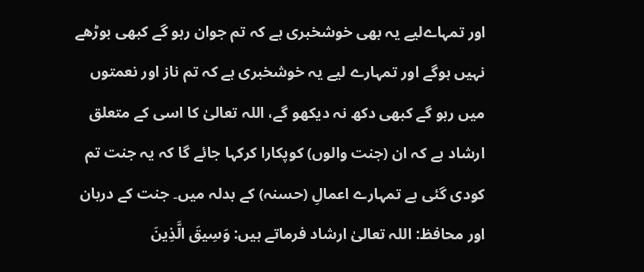اور تمہاےلیے یہ بھی خوشخبری ہے کہ تم جوان رہو گے کبھی بوڑھے نہیں ہوگے اور تمہارے لیے یہ خوشخبری ہے کہ تم ناز اور نعمتوں میں رہو گے کبھی دکھ نہ دیکھو گے، اللہ تعالیٰ کا اسی کے متعلق ارشاد ہے کہ ان (جنت والوں) کوپکارا کرکہا جائے گا کہ یہ جنت تم کودی گئی ہے تمہارے اعمالِ (حسنہ) کے بدلہ میں۔ جنت کے دربان اور محافظ: اللہ تعالیٰ ارشاد فرماتے ہیں: وَسِيقَ الَّذِينَ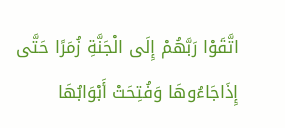اتَّقَوْا رَبَّهُمْ إِلَى الْجَنَّةِ زُمَرًا حَتَّى إِذَاجَاءُوهَا وَفُتِحَتْ أَبْوَابُهَا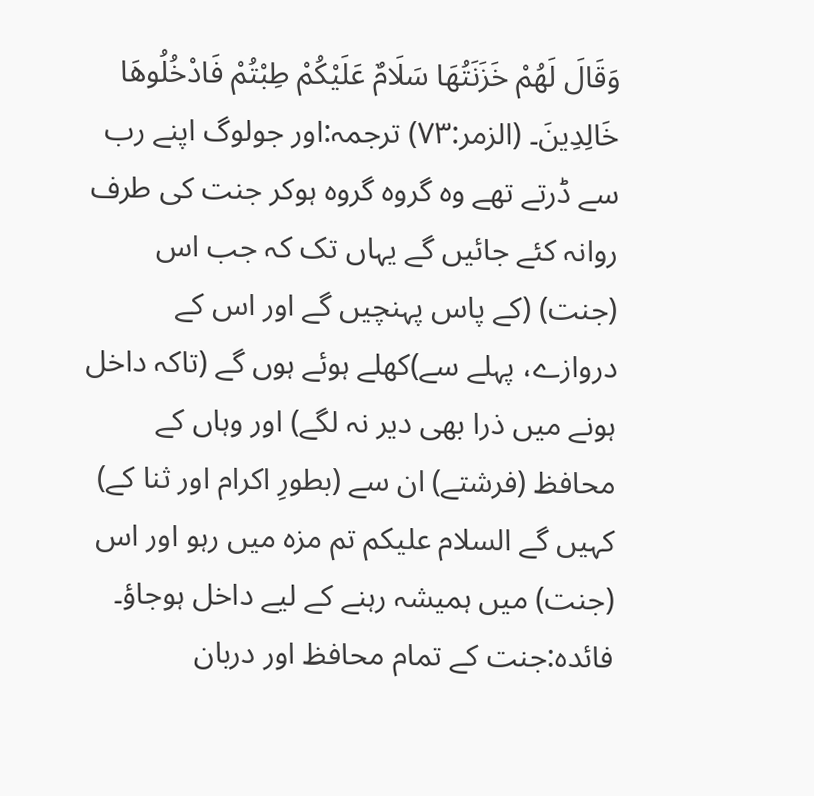وَقَالَ لَهُمْ خَزَنَتُهَا سَلَامٌ عَلَيْكُمْ طِبْتُمْ فَادْخُلُوهَا خَالِدِينَ۔ (الزمر:۷۳) ترجمہ:اور جولوگ اپنے رب سے ڈرتے تھے وہ گروہ گروہ ہوکر جنت کی طرف روانہ کئے جائیں گے یہاں تک کہ جب اس (جنت) (کے پاس پہنچیں گے اور اس کے دروازے، پہلے سے)کھلے ہوئے ہوں گے (تاکہ داخل ہونے میں ذرا بھی دیر نہ لگے) اور وہاں کے محافظ (فرشتے) ان سے (بطورِ اکرام اور ثنا کے) کہیں گے السلام علیکم تم مزہ میں رہو اور اس (جنت) میں ہمیشہ رہنے کے لیے داخل ہوجاؤ۔ فائدہ:جنت کے تمام محافظ اور دربان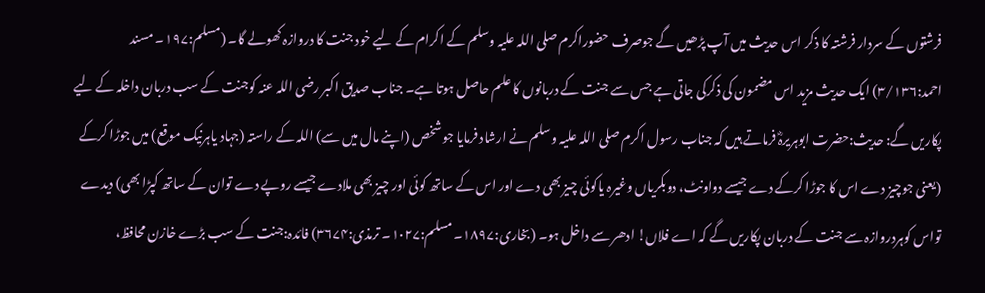فرشتوں کے سردار فرشتہ کا ذکر اس حدیث میں آپ پڑھیں گے جوصرف حضوراکرم صلی اللہ علیہ وسلم کے اکرام کے لیے خود جنت کا دروازہ کھولے گا۔ (مسلم:۱۹۷۔ مسند احمد:۳/۱۳۶) ایک حدیث مزید اس مضمون کی ذکرکی جاتی ہے جس سے جنت کے دربانوں کا علم حاصل ہوتا ہے۔ جناب صدیق اکبر رضی اللہ عنہ کوجنت کے سب دربان داخلہ کے لیے پکاریں گے: حدیث:حضرت ابوہریرہؓ فرماتے ہیں کہ جناب رسول اکرم صلی اللہ علیہ وسلم نے ارشاد فرمایا جو شخص (اپنے مال میں سے) اللہ کے راستہ (جہاد یاہرنیک موقع) میں جوڑا کرکے (یعنی جوچیز دے اس کا جوڑا کرکے دے جیسے دواونٹ، دوبکریاں وغیرہ یاکوئی چیز بھی دے اور اس کے ساتھ کوئی اور چیز بھی ملادے جیسے روپے دے توان کے ساتھ کپڑا بھی) دیدے تواس کوہردروازہ سے جنت کے دربان پکاریں گے کہ اے فلاں! ادھر سے داخل ہو۔ (بخاری:۱۸۹۷۔ مسلم:۱۰۲۷۔ ترمذی:۳۶۷۴) فائدہ:جنت کے سب بڑے خازن محافظ،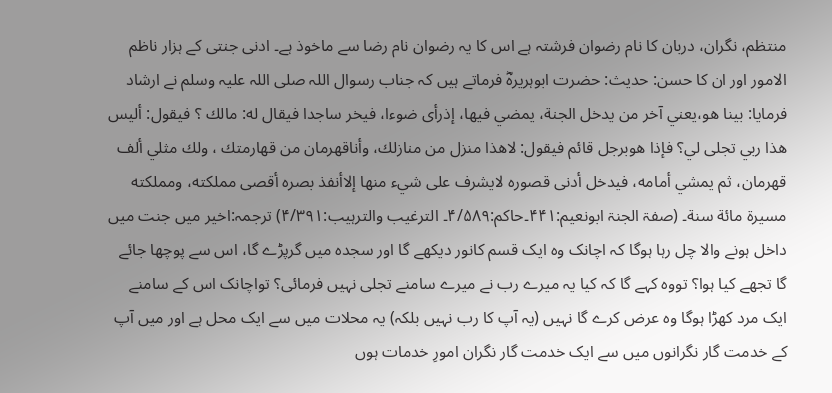منتظم، نگران، دربان کا نام رضوان فرشتہ ہے اس کا یہ رضوان نام رضا سے ماخوذ ہے۔ ادنی جنتی کے ہزار ناظم الامور اور ان کا حسن: حدیث: حضرت ابوہریرہؓ فرماتے ہیں کہ جناب رسوال اللہ صلی اللہ علیہ وسلم نے ارشاد فرمایا: بينا هو،يعني آخر من يدخل الجنة، يمضي فيها، إذرأى ضوءا، فيخر ساجدا فيقال له: مالك ؟ فيقول: أليس هذا ربي تجلى لي؟ فإذا هوبرجل قائم فيقول: لاهذا منزل من منازلك، وأناقهرمان من قهارمتك ، ولك مثلي ألف قهرمان، ثم يمشي أمامه، فيدخل أدنى قصوره لايشرف على شيء منها إلاأنفذ بصره أقصى مملكته، ومملكته مسيرة مائة سنة۔ (صفۃ الجنۃ ابونعیم:۴۴۱۔حاکم:۴/۵۸۹۔ الترغیب والترہیب:۴/۳۹۱) ترجمہ:اخیر میں جنت میں داخل ہونے والا چل رہا ہوگا کہ اچانک وہ ایک قسم کانور دیکھے گا اور سجدہ میں گرپڑے گا، اس سے پوچھا جائے گا تجھے کیا ہوا؟ تووہ کہے گا کہ کیا یہ میرے رب نے میرے سامنے تجلی نہیں فرمائی؟ تواچانک اس کے سامنے ایک مرد کھڑا ہوگا وہ عرض کرے گا نہیں (یہ آپ کا رب نہیں بلکہ) یہ محلات میں سے ایک محل ہے اور میں آپ کے خدمت گار نگرانوں میں سے ایک خدمت گار نگران امورِ خدمات ہوں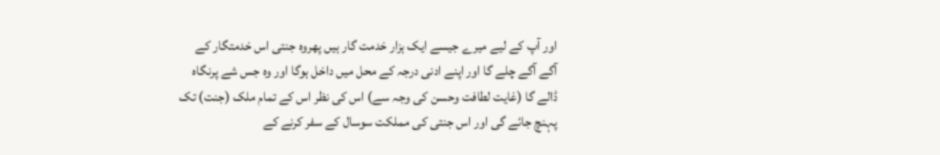اور آپ کے لیے میرے جیسے ایک ہزار خدمت گار ہیں پھروہ جنتی اس خدمتگار کے آگے آگے چلے گا اور اپنے ادنی درجہ کے محل میں داخل ہوگا اور وہ جس شے پرنگاہ ڈالے گا (غایت لطافت وحسن کی وجہ سے) اس کی نظر اس کے تمام ملک (جنت) تک پہنچ جائے گی اور اس جنتی کی مملکت سوسال کے سفر کرنے کے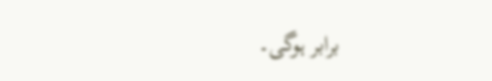برابر ہوگی۔